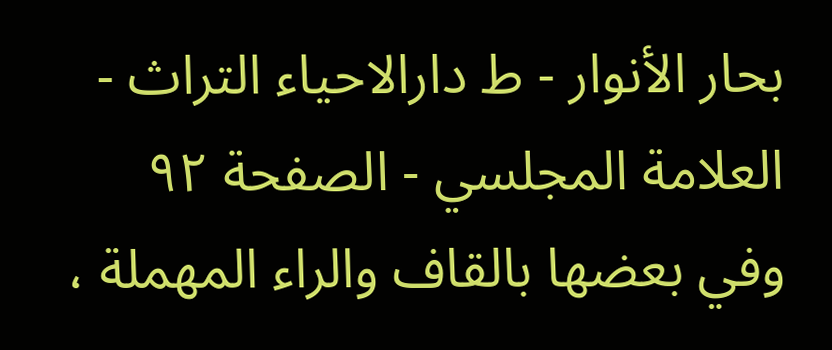بحار الأنوار - ط دارالاحیاء التراث - العلامة المجلسي - الصفحة ٩٢
وفي بعضها بالقاف والراء المهملة ،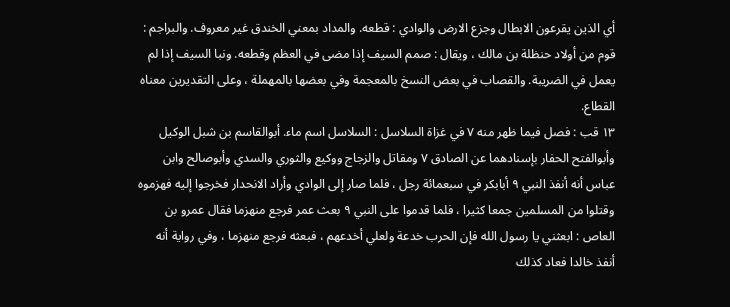أي الذين يقرعون الابطال وجزع الارض والوادي : قطعه. والمداد بمعني الخندق غير معروف. والبراجم : قوم من أولاد حنظلة بن مالك ، ويقال : صمم السيف إذا مضى في العظم وقطعه. ونبا السيف إذا لم يعمل في الضريبة. والقصاب في بعض النسخ بالمعجمة وفي بعضها بالمهملة ، وعلى التقديرين معناه القطاع.
١٣ قب : فصل فيما ظهر منه ٧ في غزاة السلاسل : السلاسل اسم ماء. أبوالقاسم بن شبل الوكيل وأبوالفتح الحفار بإسنادهما عن الصادق ٧ ومقاتل والزجاج ووكيع والثوري والسدي وأبوصالح وابن عباس أنه أنفذ النبي ٩ أبابكر في سبعمائة رجل ، فلما صار إلى الوادي وأراد الانحدار فخرجوا إليه فهزموه وقتلوا من المسلمين جمعا كثيرا ، فلما قدموا على النبي ٩ بعث عمر فرجع منهزما فقال عمرو بن العاص : ابعثني يا رسول الله فإن الحرب خدعة ولعلي أخدعهم ، فبعثه فرجع منهزما ، وفي رواية أنه أنفذ خالدا فعاد كذلك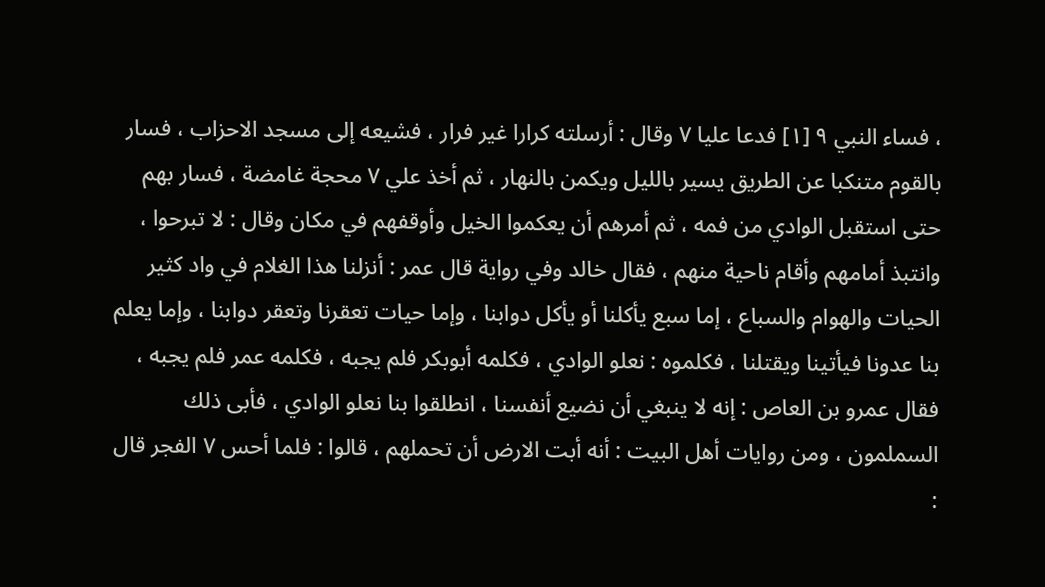، فساء النبي ٩ [١] فدعا عليا ٧ وقال : أرسلته كرارا غير فرار ، فشيعه إلى مسجد الاحزاب ، فسار بالقوم متنكبا عن الطريق يسير بالليل ويكمن بالنهار ، ثم أخذ علي ٧ محجة غامضة ، فسار بهم حتى استقبل الوادي من فمه ، ثم أمرهم أن يعكموا الخيل وأوقفهم في مكان وقال : لا تبرحوا ، وانتبذ أمامهم وأقام ناحية منهم ، فقال خالد وفي رواية قال عمر : أنزلنا هذا الغلام في واد كثير الحيات والهوام والسباع ، إما سبع يأكلنا أو يأكل دوابنا ، وإما حيات تعقرنا وتعقر دوابنا ، وإما يعلم بنا عدونا فيأتينا ويقتلنا ، فكلموه : نعلو الوادي ، فكلمه أبوبكر فلم يجبه ، فكلمه عمر فلم يجبه ، فقال عمرو بن العاص : إنه لا ينبغي أن نضيع أنفسنا ، انطلقوا بنا نعلو الوادي ، فأبى ذلك السملمون ، ومن روايات أهل البيت : أنه أبت الارض أن تحملهم ، قالوا : فلما أحس ٧ الفجر قال :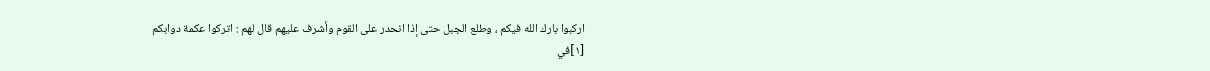اركبوا بارك الله فيكم ، وطلع الجبل حتى إذا انحدر على القوم وأشرف عليهم قال لهم : اتركوا عكمة دوابكم
[١]في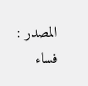المصدر : فساء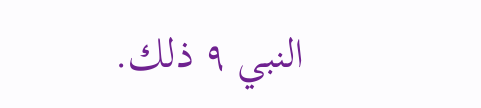النبي ٩ ذلك.